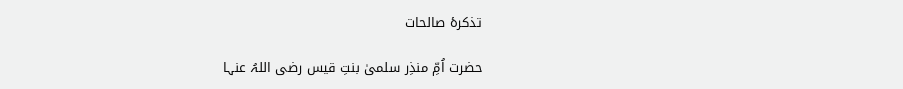تذکرۂ صالحات

حضرت اُمِّ منذِر سلمیٰ بنتِ قیس رضی اللہُ عنہا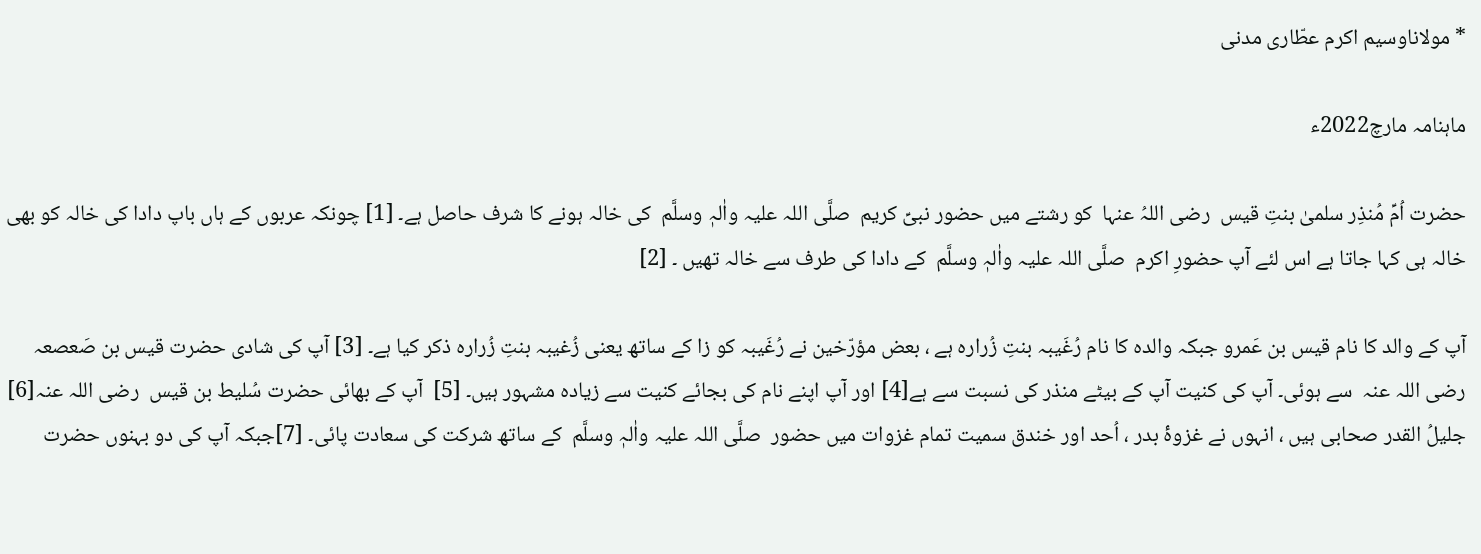* مولاناوسیم اکرم عطّاری مدنی

ماہنامہ مارچ2022ء

حضرت اُمِّ مُنذِر سلمیٰ بنتِ قیس  رضی اللہُ عنہا  کو رشتے میں حضور نبیِّ کریم  صلَّی اللہ علیہ واٰلہٖ وسلَّم  کی خالہ ہونے کا شرف حاصل ہے۔ [1] چونکہ عربوں کے ہاں باپ دادا کی خالہ کو بھی خالہ ہی کہا جاتا ہے اس لئے آپ حضورِ اکرم  صلَّی اللہ علیہ واٰلہٖ وسلَّم  کے دادا کی طرف سے خالہ تھیں ۔ [2]

آپ کے والد کا نام قیس بن عَمرو جبکہ والدہ کا نام رُغَیبہ بنتِ زُرارہ ہے ، بعض مؤرّخین نے رُغَیبہ کو زا کے ساتھ یعنی زُغیبہ بنتِ زُرارہ ذکر کیا ہے۔ [3] آپ کی شادی حضرت قیس بن صَعصعہ  رضی اللہ عنہ  سے ہوئی۔ آپ كی کنیت آپ کے بیٹے منذر کی نسبت سے ہے[4] اور آپ اپنے نام کی بجائے کنیت سے زیادہ مشہور ہیں۔ [5]  آپ کے بھائی حضرت سُلیط بن قیس  رضی اللہ عنہ[6] جلیلُ القدر صحابی ہیں ، انہوں نے غزوۂ بدر ، اُحد اور خندق سمیت تمام غزوات میں حضور  صلَّی اللہ علیہ واٰلہٖ وسلَّم  کے ساتھ شرکت کی سعادت پائی۔ [7]جبکہ آپ کی دو بہنوں حضرت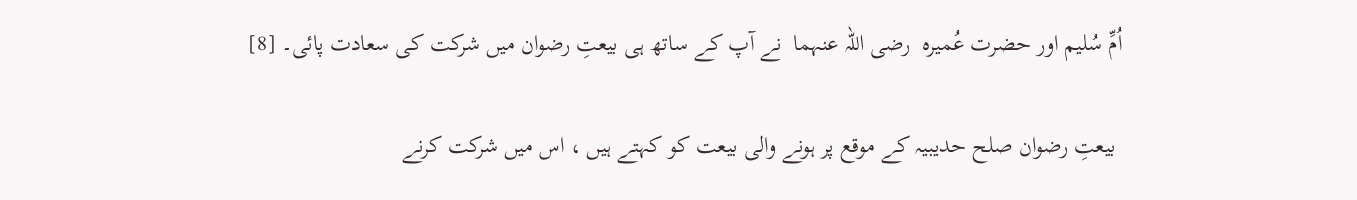اُمِّ سُلیم اور حضرت عُمیرہ  رضی اللہ عنہما  نے آپ کے ساتھ ہی بیعتِ رضوان میں شرکت کی سعادت پائی۔ [8]

 بیعتِ رضوان صلح حدیبیہ کے موقع پر ہونے والی بیعت کو کہتے ہیں ، اس میں شرکت کرنے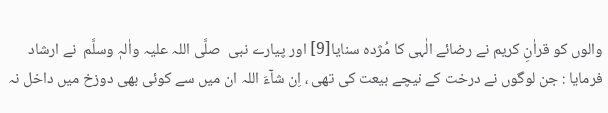والوں کو قراٰنِ کریم نے رضائے الٰہی کا مُژدہ سنایا[9] اور پیارے نبی  صلَّی اللہ علیہ واٰلہٖ وسلَّم  نے ارشاد فرمایا : جن لوگوں نے درخت کے نیچے بیعت کی تھی ، اِن شآءَ اللہ ان میں سے کوئی بھی دوزخ میں داخل نہ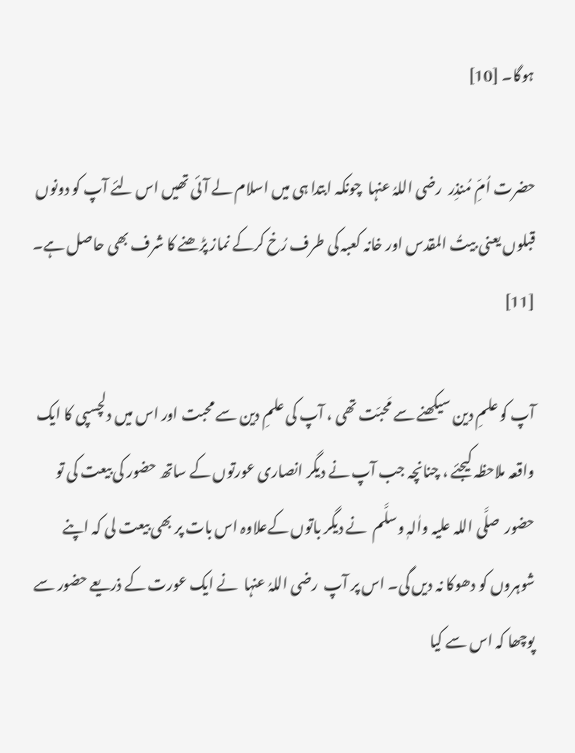ہوگا۔ [10]

حضرت اُمِّ مُنذِر  رضی اللہُ عنہا  چونکہ ابتدا ہی میں اسلام لے آئی تھیں اس لئے آپ کو دونوں قبلوں یعنی بیتُ المقدس اور خانہ کعبہ کی طرف رُخ کرکے نماز پڑھنے کا شرف بھی حاصل ہے۔ [11]

آپ کو علمِ دین سیکھنے سے مَحبّت تھی ، آپ کی علمِ دین سے محبت اور اس میں دلچسپی کا ایک واقعہ ملاحظہ کیجئے ، چنانچہ جب آپ نے دیگر انصاری عورتوں کے ساتھ حضور کی بیعت کی تو حضور  صلَّی اللہ علیہ واٰلہٖ وسلَّم  نے دیگر باتوں کےعلاوہ اس بات پر بھی بیعت لی کہ اپنے شوہروں کو دھوکا نہ دیں گی۔ اس پر آپ  رضی اللہُ عنہا  نے ایک عورت کے ذریعے حضور سے پوچھا کہ اس سے کیا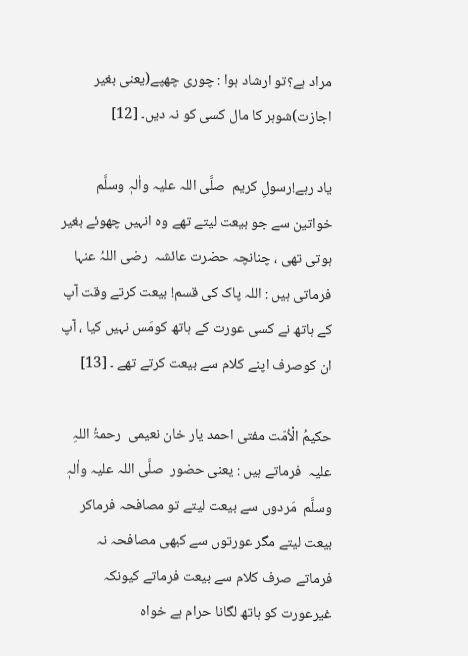مراد ہے؟تو ارشاد ہوا : چوری چھپے(یعنی بغیر اجازت)شوہر کا مال کسی کو نہ دیں۔ [12]

یاد رہے!رسولِ کریم  صلَّی اللہ علیہ واٰلہٖ وسلَّم  خواتین سے جو بیعت لیتے تھے وہ انہیں چھوئے بغیر ہوتی تھی ، چنانچہ حضرت عائشہ  رضی اللہُ عنہا  فرماتی ہیں : اللہ پاک کی قسم! بیعت کرتے وقت آپ کے ہاتھ نے کسی عورت کے ہاتھ کومَس نہیں کیا ، آپ ان کوصرف اپنے کلام سے بیعت کرتے تھے ۔ [13]

حکیمُ الْاُمّت مفتی احمد یار خان نعیمی  رحمۃُ اللہِ علیہ  فرماتے ہیں : یعنی حضور  صلَّی اللہ علیہ واٰلہٖ وسلَّم  مَردوں سے بیعت لیتے تو مصافحہ فرماکر بیعت لیتے مگر عورتوں سے کبھی مصافحہ نہ فرماتے صرف کلام سے بیعت فرماتے کیونکہ غیرعورت کو ہاتھ لگانا حرام ہے خواہ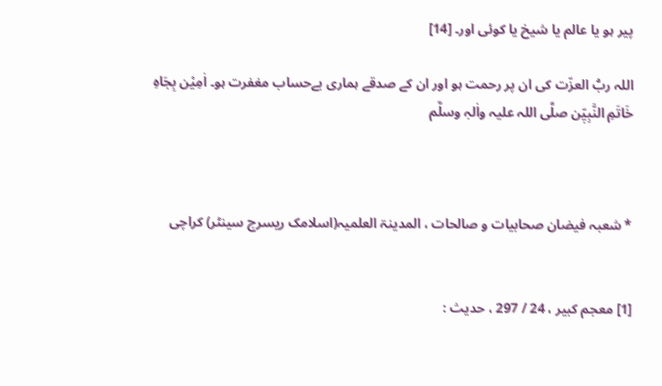پیر ہو یا عالم یا شیخ یا کوئی اور۔ [14]

اللہ ربُّ العزّت کی ان پر رحمت ہو اور ان کے صدقے ہماری بےحساب مغفرت ہو۔ اٰمِیْن بِجَاہِ خَاتَمِ النَّبِیّٖن صلَّی اللہ علیہ واٰلہٖ وسلَّم



* شعبہ فیضان صحابیات و صالحات ، المدینۃ العلمیہ(اسلامک ریسرچ سینٹر) کراچی


[1] معجم کبیر ، 24 / 297 ، حدیث :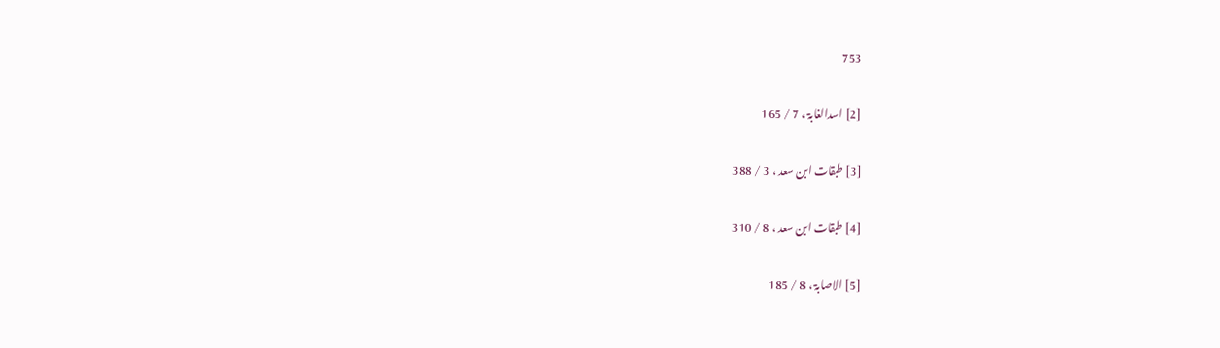753

[2] اسدالغابۃ ، 7 / 165

[3] طبقات ابن سعد ، 3 / 388

[4] طبقات ابن سعد ، 8 / 310

[5] الاصابۃ ، 8 / 185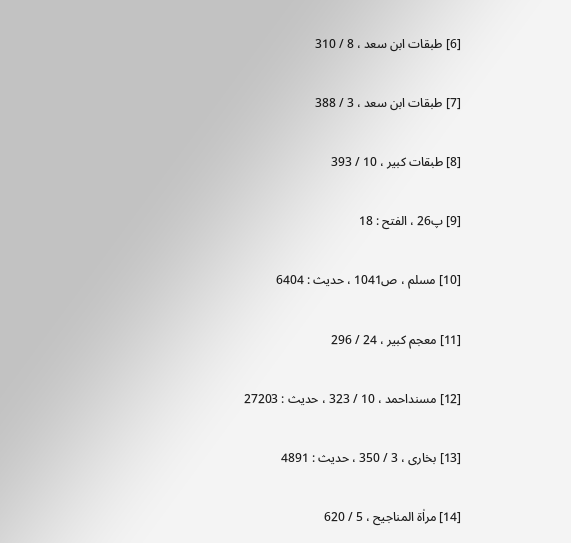[6] طبقات ابن سعد ، 8 / 310

[7] طبقات ابن سعد ، 3 / 388

[8] طبقات کبیر ، 10 / 393

[9] پ26 ، الفتح : 18

[10] مسلم ، ص1041 ، حدیث : 6404

[11] معجم کبیر ، 24 / 296

[12] مسنداحمد ، 10 / 323 ، حدیث : 27203

[13] بخاری ، 3 / 350 ، حدیث : 4891

[14] مراٰۃ المناجیح ، 5 / 620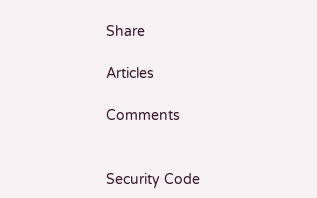Share

Articles

Comments


Security Code